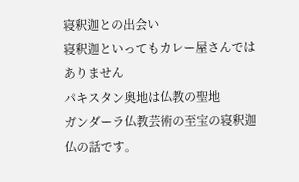寝釈迦との出会い
寝釈迦といってもカレー屋さんではありません
パキスタン奥地は仏教の聖地
ガンダーラ仏教芸術の至宝の寝釈迦仏の話です。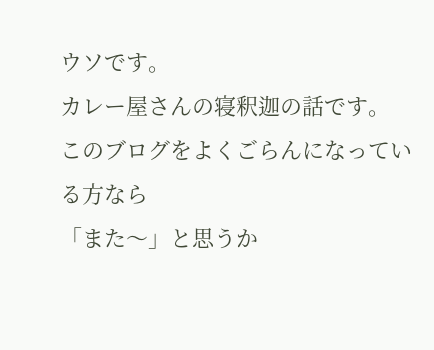ウソです。
カレー屋さんの寝釈迦の話です。
このブログをよくごらんになっている方なら
「また〜」と思うか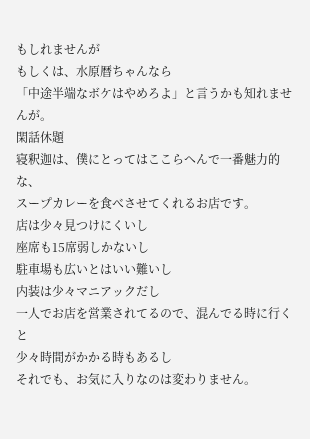もしれませんが
もしくは、水原暦ちゃんなら
「中途半端なボケはやめろよ」と言うかも知れませんが。
閑話休題
寝釈迦は、僕にとってはここらへんで一番魅力的な、
スープカレーを食べさせてくれるお店です。
店は少々見つけにくいし
座席も15席弱しかないし
駐車場も広いとはいい難いし
内装は少々マニアックだし
一人でお店を営業されてるので、混んでる時に行くと
少々時間がかかる時もあるし
それでも、お気に入りなのは変わりません。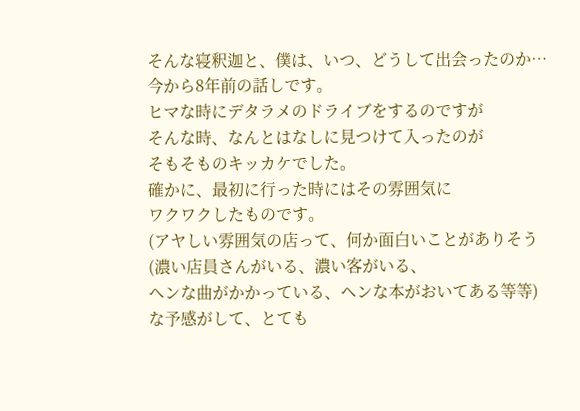そんな寝釈迦と、僕は、いつ、どうして出会ったのか…
今から8年前の話しです。
ヒマな時にデタラメのドライブをするのですが
そんな時、なんとはなしに見つけて入ったのが
そもそものキッカケでした。
確かに、最初に行った時にはその雰囲気に
ワクワクしたものです。
(アヤしい雰囲気の店って、何か面白いことがありそう
(濃い店員さんがいる、濃い客がいる、
ヘンな曲がかかっている、ヘンな本がおいてある等等)
な予感がして、とても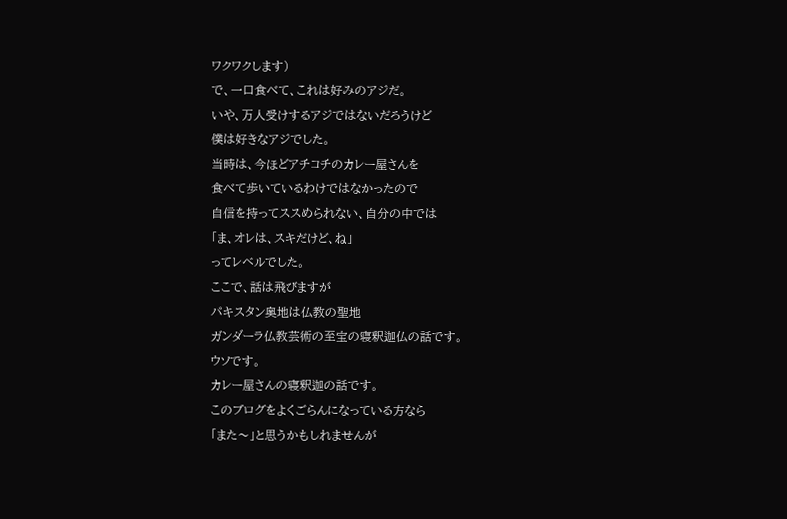ワクワクします)
で、一口食べて、これは好みのアジだ。
いや、万人受けするアジではないだろうけど
僕は好きなアジでした。
当時は、今ほどアチコチのカレー屋さんを
食べて歩いているわけではなかったので
自信を持ってススめられない、自分の中では
「ま、オレは、スキだけど、ね」
ってレベルでした。
ここで、話は飛びますが
パキスタン奥地は仏教の聖地
ガンダーラ仏教芸術の至宝の寝釈迦仏の話です。
ウソです。
カレー屋さんの寝釈迦の話です。
このブログをよくごらんになっている方なら
「また〜」と思うかもしれませんが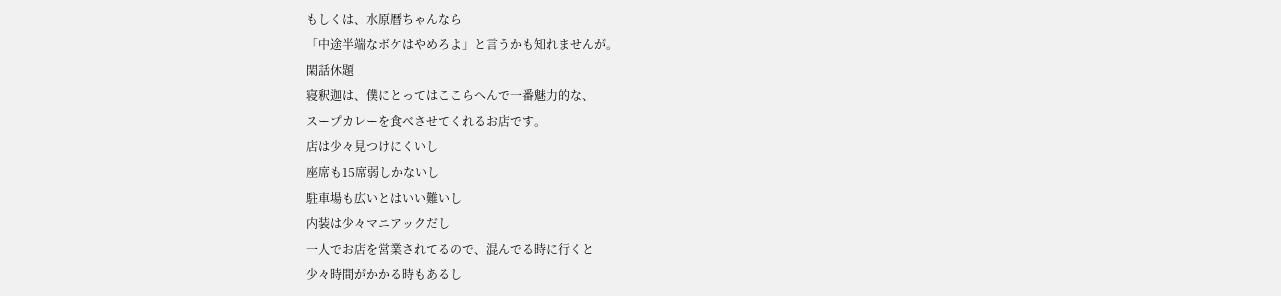もしくは、水原暦ちゃんなら
「中途半端なボケはやめろよ」と言うかも知れませんが。
閑話休題
寝釈迦は、僕にとってはここらへんで一番魅力的な、
スープカレーを食べさせてくれるお店です。
店は少々見つけにくいし
座席も15席弱しかないし
駐車場も広いとはいい難いし
内装は少々マニアックだし
一人でお店を営業されてるので、混んでる時に行くと
少々時間がかかる時もあるし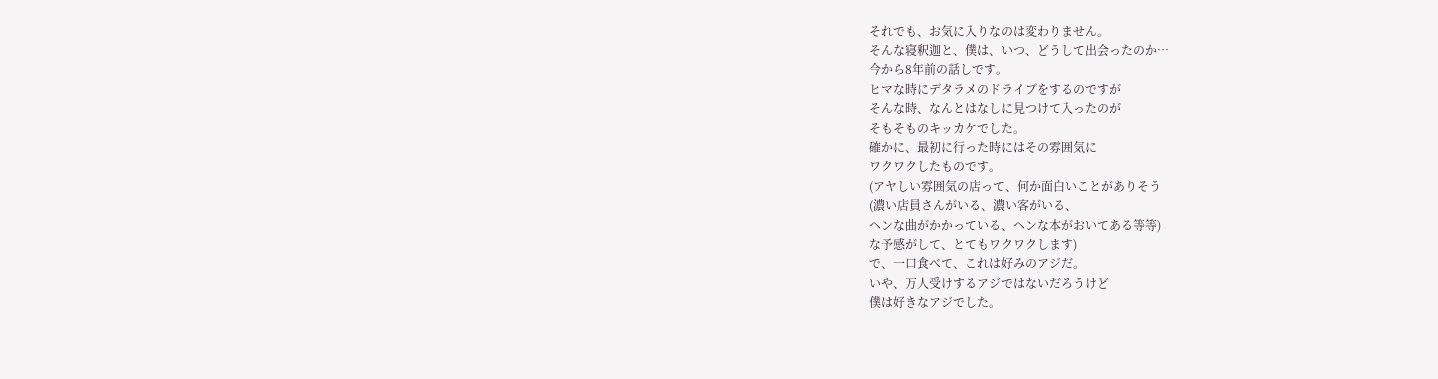それでも、お気に入りなのは変わりません。
そんな寝釈迦と、僕は、いつ、どうして出会ったのか…
今から8年前の話しです。
ヒマな時にデタラメのドライブをするのですが
そんな時、なんとはなしに見つけて入ったのが
そもそものキッカケでした。
確かに、最初に行った時にはその雰囲気に
ワクワクしたものです。
(アヤしい雰囲気の店って、何か面白いことがありそう
(濃い店員さんがいる、濃い客がいる、
ヘンな曲がかかっている、ヘンな本がおいてある等等)
な予感がして、とてもワクワクします)
で、一口食べて、これは好みのアジだ。
いや、万人受けするアジではないだろうけど
僕は好きなアジでした。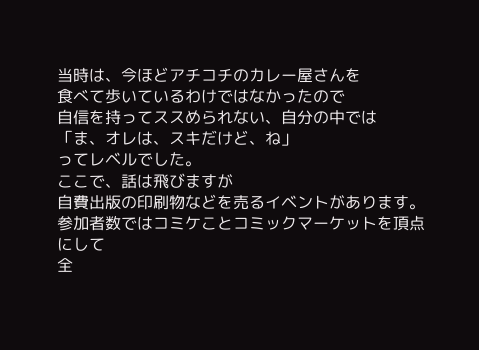当時は、今ほどアチコチのカレー屋さんを
食べて歩いているわけではなかったので
自信を持ってススめられない、自分の中では
「ま、オレは、スキだけど、ね」
ってレベルでした。
ここで、話は飛びますが
自費出版の印刷物などを売るイベントがあります。
参加者数ではコミケことコミックマーケットを頂点にして
全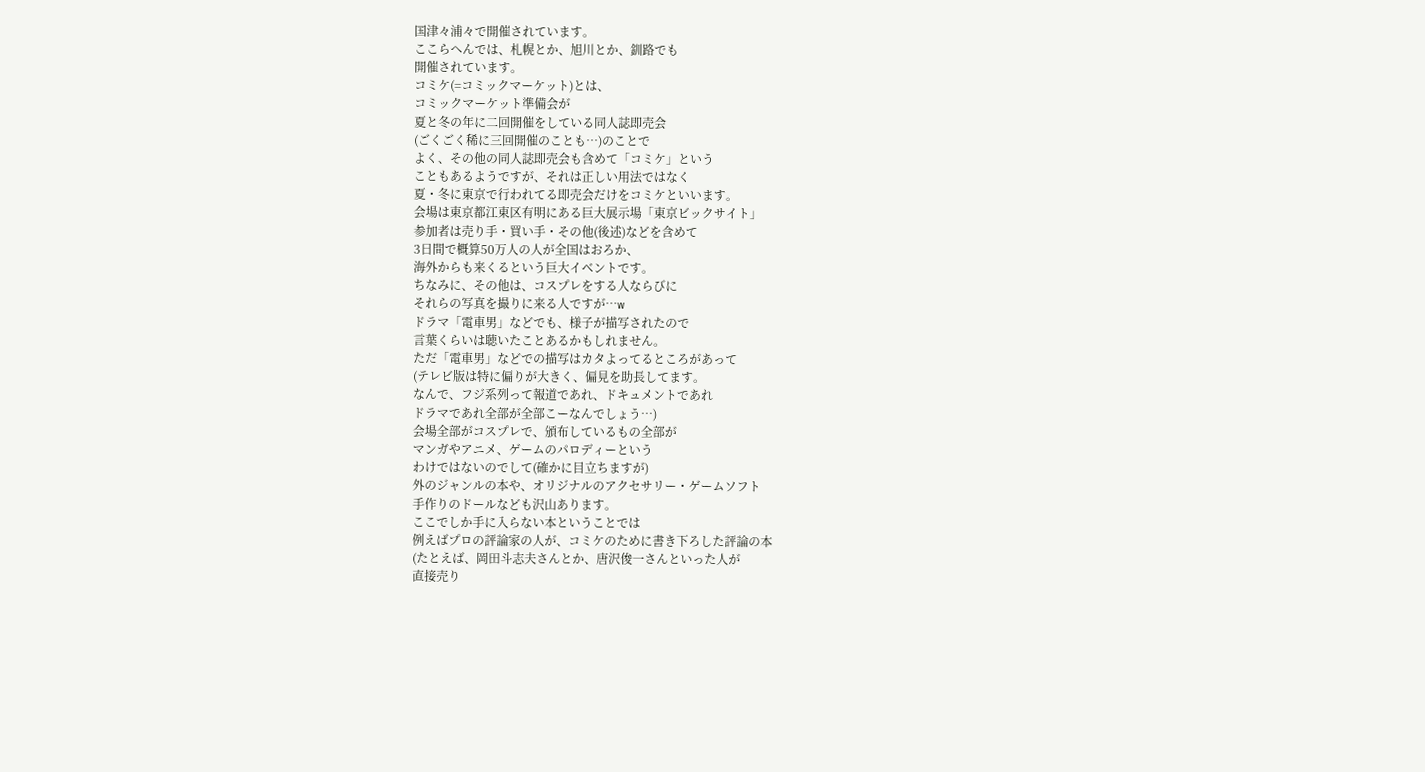国津々浦々で開催されています。
ここらへんでは、札幌とか、旭川とか、釧路でも
開催されています。
コミケ(=コミックマーケット)とは、
コミックマーケット準備会が
夏と冬の年に二回開催をしている同人誌即売会
(ごくごく稀に三回開催のことも…)のことで
よく、その他の同人誌即売会も含めて「コミケ」という
こともあるようですが、それは正しい用法ではなく
夏・冬に東京で行われてる即売会だけをコミケといいます。
会場は東京都江東区有明にある巨大展示場「東京ビックサイト」
参加者は売り手・買い手・その他(後述)などを含めて
3日間で概算50万人の人が全国はおろか、
海外からも来くるという巨大イベントです。
ちなみに、その他は、コスプレをする人ならびに
それらの写真を撮りに来る人ですが…w
ドラマ「電車男」などでも、様子が描写されたので
言葉くらいは聴いたことあるかもしれません。
ただ「電車男」などでの描写はカタよってるところがあって
(テレビ版は特に偏りが大きく、偏見を助長してます。
なんで、フジ系列って報道であれ、ドキュメントであれ
ドラマであれ全部が全部こーなんでしょう…)
会場全部がコスプレで、頒布しているもの全部が
マンガやアニメ、ゲームのパロディーという
わけではないのでして(確かに目立ちますが)
外のジャンルの本や、オリジナルのアクセサリー・ゲームソフト
手作りのドールなども沢山あります。
ここでしか手に入らない本ということでは
例えばプロの評論家の人が、コミケのために書き下ろした評論の本
(たとえば、岡田斗志夫さんとか、唐沢俊一さんといった人が
直接売り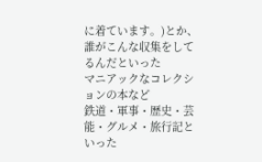に着ています。)とか、
誰がこんな収集をしてるんだといった
マニアックなコレクションの本など
鉄道・軍事・歴史・芸能・グルメ・旅行記といった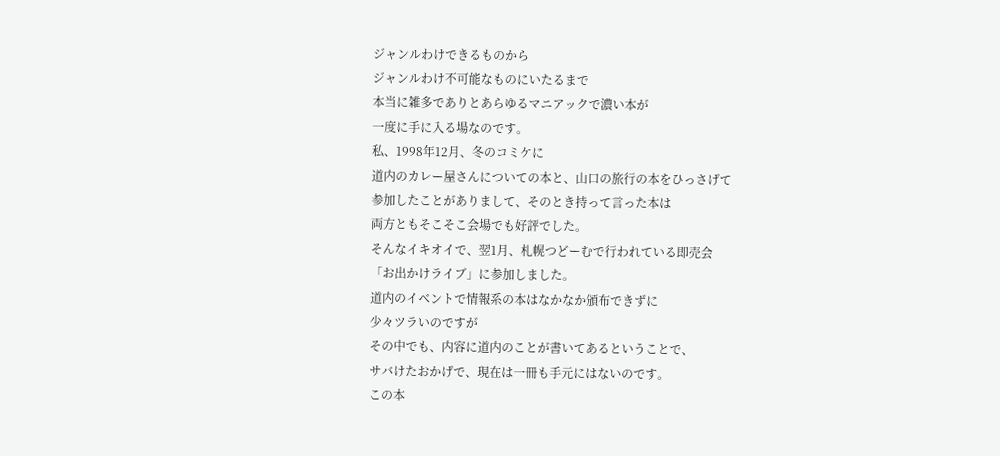ジャンルわけできるものから
ジャンルわけ不可能なものにいたるまで
本当に雑多でありとあらゆるマニアックで濃い本が
一度に手に入る場なのです。
私、1998年12月、冬のコミケに
道内のカレー屋さんについての本と、山口の旅行の本をひっさげて
参加したことがありまして、そのとき持って言った本は
両方ともそこそこ会場でも好評でした。
そんなイキオイで、翌1月、札幌つどーむで行われている即売会
「お出かけライブ」に参加しました。
道内のイベントで情報系の本はなかなか頒布できずに
少々ツラいのですが
その中でも、内容に道内のことが書いてあるということで、
サバけたおかげで、現在は一冊も手元にはないのです。
この本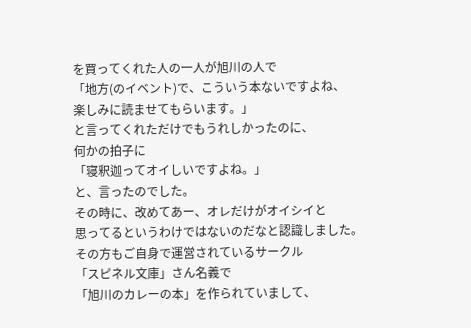を買ってくれた人の一人が旭川の人で
「地方(のイベント)で、こういう本ないですよね、
楽しみに読ませてもらいます。」
と言ってくれただけでもうれしかったのに、
何かの拍子に
「寝釈迦ってオイしいですよね。」
と、言ったのでした。
その時に、改めてあー、オレだけがオイシイと
思ってるというわけではないのだなと認識しました。
その方もご自身で運営されているサークル
「スピネル文庫」さん名義で
「旭川のカレーの本」を作られていまして、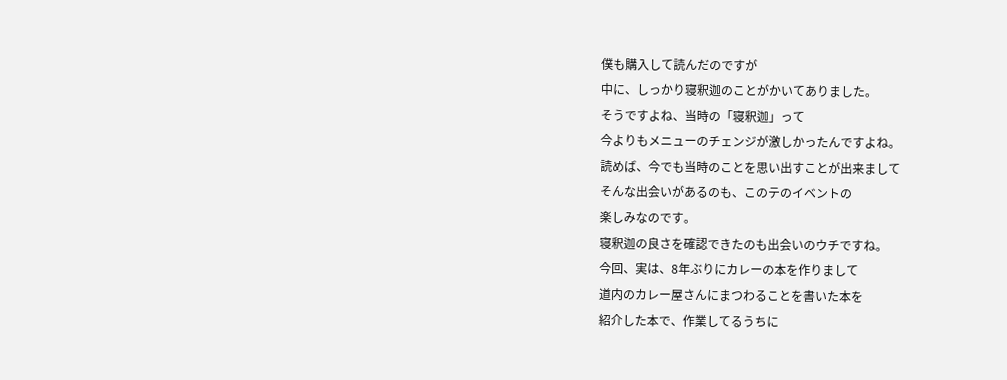僕も購入して読んだのですが
中に、しっかり寝釈迦のことがかいてありました。
そうですよね、当時の「寝釈迦」って
今よりもメニューのチェンジが激しかったんですよね。
読めば、今でも当時のことを思い出すことが出来まして
そんな出会いがあるのも、このテのイベントの
楽しみなのです。
寝釈迦の良さを確認できたのも出会いのウチですね。
今回、実は、8年ぶりにカレーの本を作りまして
道内のカレー屋さんにまつわることを書いた本を
紹介した本で、作業してるうちに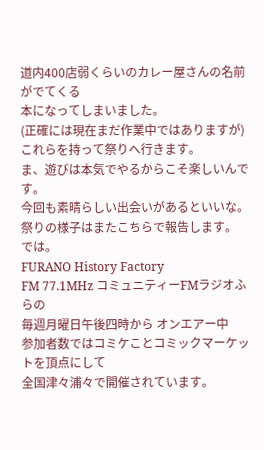道内400店弱くらいのカレー屋さんの名前がでてくる
本になってしまいました。
(正確には現在まだ作業中ではありますが)
これらを持って祭りへ行きます。
ま、遊びは本気でやるからこそ楽しいんです。
今回も素晴らしい出会いがあるといいな。
祭りの様子はまたこちらで報告します。
では。
FURANO History Factory
FM 77.1MHz コミュニティーFMラジオふらの
毎週月曜日午後四時から オンエアー中
参加者数ではコミケことコミックマーケットを頂点にして
全国津々浦々で開催されています。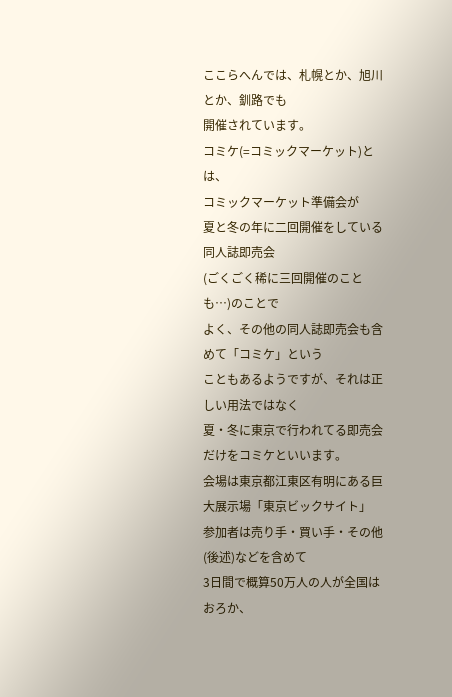ここらへんでは、札幌とか、旭川とか、釧路でも
開催されています。
コミケ(=コミックマーケット)とは、
コミックマーケット準備会が
夏と冬の年に二回開催をしている同人誌即売会
(ごくごく稀に三回開催のことも…)のことで
よく、その他の同人誌即売会も含めて「コミケ」という
こともあるようですが、それは正しい用法ではなく
夏・冬に東京で行われてる即売会だけをコミケといいます。
会場は東京都江東区有明にある巨大展示場「東京ビックサイト」
参加者は売り手・買い手・その他(後述)などを含めて
3日間で概算50万人の人が全国はおろか、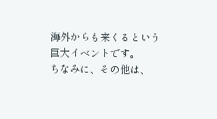海外からも来くるという巨大イベントです。
ちなみに、その他は、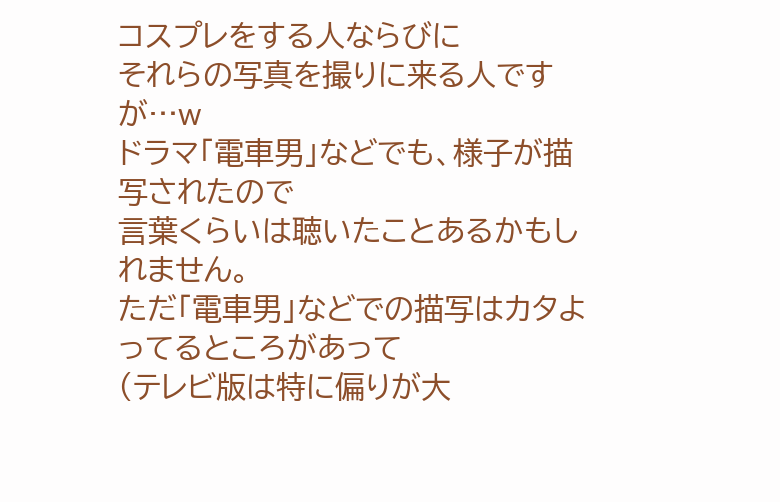コスプレをする人ならびに
それらの写真を撮りに来る人ですが…w
ドラマ「電車男」などでも、様子が描写されたので
言葉くらいは聴いたことあるかもしれません。
ただ「電車男」などでの描写はカタよってるところがあって
(テレビ版は特に偏りが大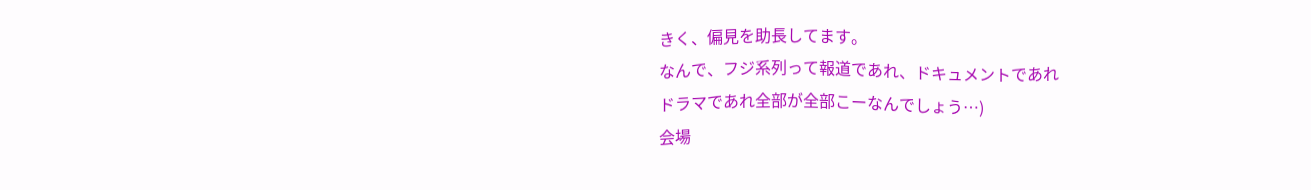きく、偏見を助長してます。
なんで、フジ系列って報道であれ、ドキュメントであれ
ドラマであれ全部が全部こーなんでしょう…)
会場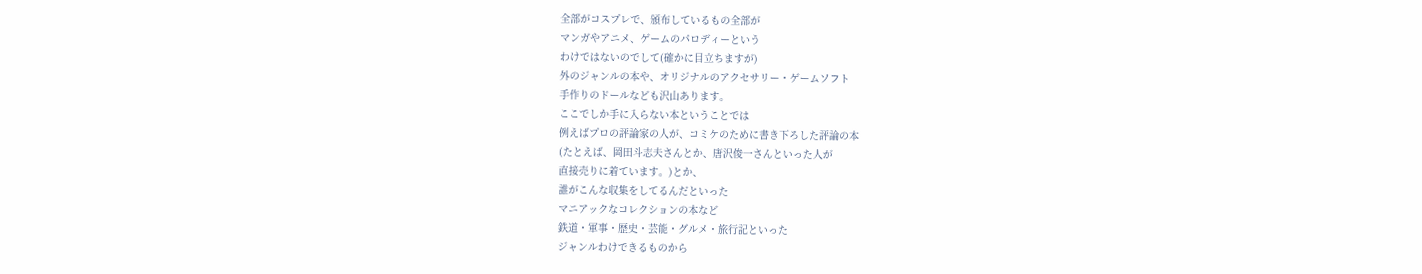全部がコスプレで、頒布しているもの全部が
マンガやアニメ、ゲームのパロディーという
わけではないのでして(確かに目立ちますが)
外のジャンルの本や、オリジナルのアクセサリー・ゲームソフト
手作りのドールなども沢山あります。
ここでしか手に入らない本ということでは
例えばプロの評論家の人が、コミケのために書き下ろした評論の本
(たとえば、岡田斗志夫さんとか、唐沢俊一さんといった人が
直接売りに着ています。)とか、
誰がこんな収集をしてるんだといった
マニアックなコレクションの本など
鉄道・軍事・歴史・芸能・グルメ・旅行記といった
ジャンルわけできるものから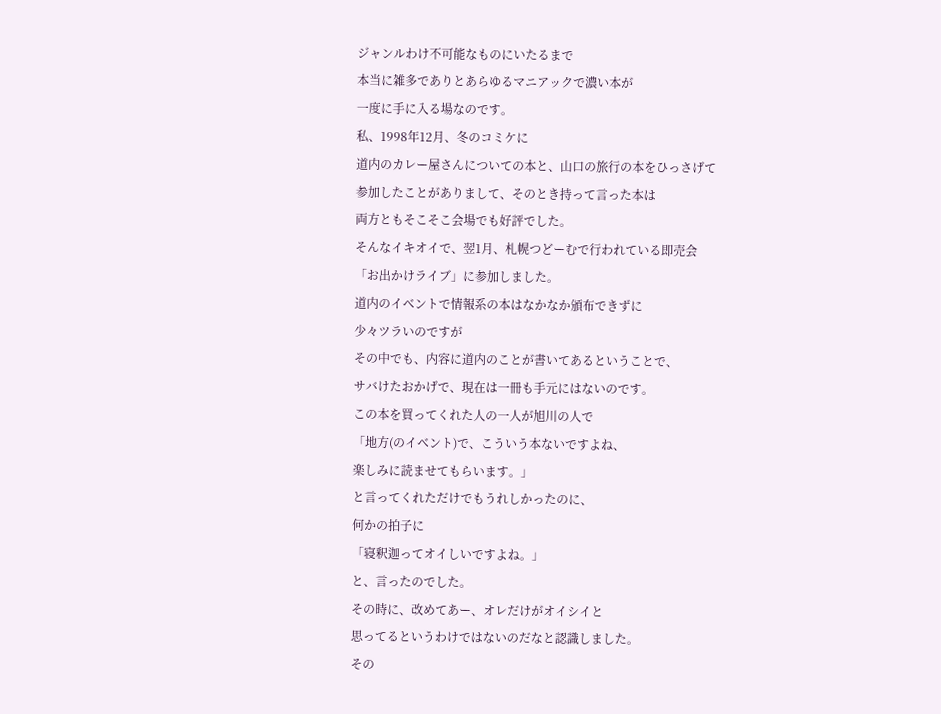ジャンルわけ不可能なものにいたるまで
本当に雑多でありとあらゆるマニアックで濃い本が
一度に手に入る場なのです。
私、1998年12月、冬のコミケに
道内のカレー屋さんについての本と、山口の旅行の本をひっさげて
参加したことがありまして、そのとき持って言った本は
両方ともそこそこ会場でも好評でした。
そんなイキオイで、翌1月、札幌つどーむで行われている即売会
「お出かけライブ」に参加しました。
道内のイベントで情報系の本はなかなか頒布できずに
少々ツラいのですが
その中でも、内容に道内のことが書いてあるということで、
サバけたおかげで、現在は一冊も手元にはないのです。
この本を買ってくれた人の一人が旭川の人で
「地方(のイベント)で、こういう本ないですよね、
楽しみに読ませてもらいます。」
と言ってくれただけでもうれしかったのに、
何かの拍子に
「寝釈迦ってオイしいですよね。」
と、言ったのでした。
その時に、改めてあー、オレだけがオイシイと
思ってるというわけではないのだなと認識しました。
その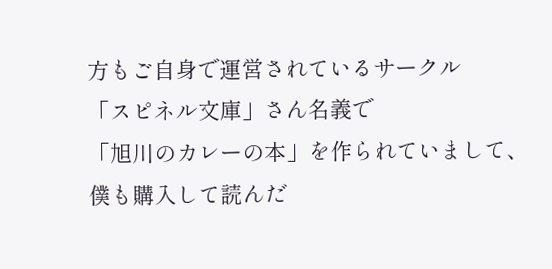方もご自身で運営されているサークル
「スピネル文庫」さん名義で
「旭川のカレーの本」を作られていまして、
僕も購入して読んだ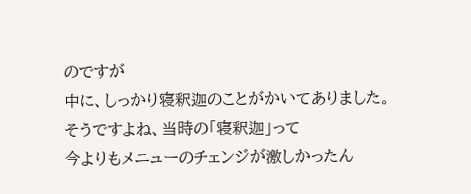のですが
中に、しっかり寝釈迦のことがかいてありました。
そうですよね、当時の「寝釈迦」って
今よりもメニューのチェンジが激しかったん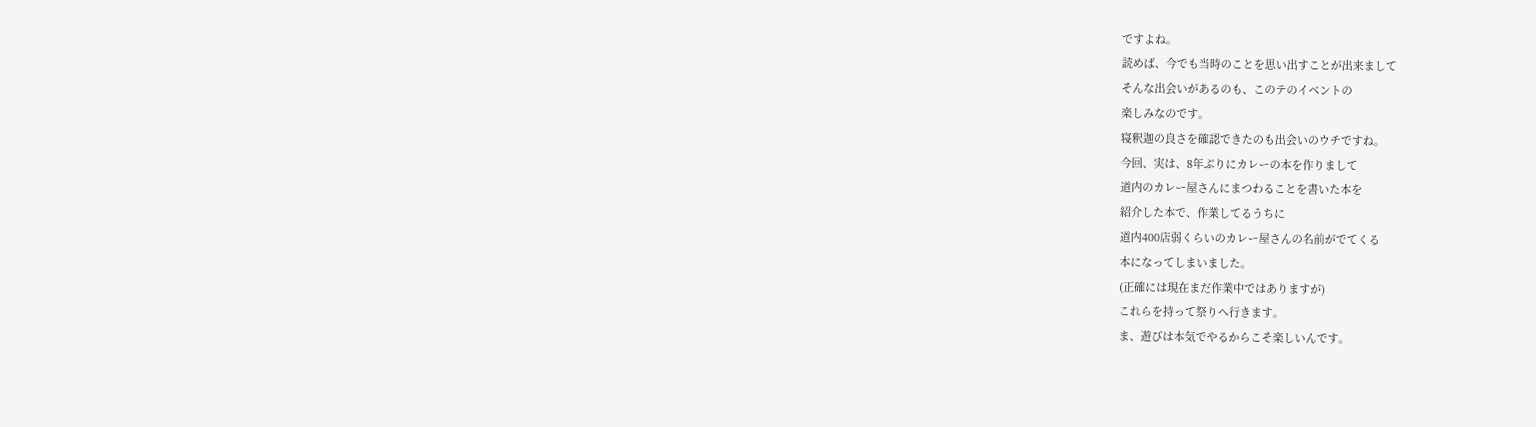ですよね。
読めば、今でも当時のことを思い出すことが出来まして
そんな出会いがあるのも、このテのイベントの
楽しみなのです。
寝釈迦の良さを確認できたのも出会いのウチですね。
今回、実は、8年ぶりにカレーの本を作りまして
道内のカレー屋さんにまつわることを書いた本を
紹介した本で、作業してるうちに
道内400店弱くらいのカレー屋さんの名前がでてくる
本になってしまいました。
(正確には現在まだ作業中ではありますが)
これらを持って祭りへ行きます。
ま、遊びは本気でやるからこそ楽しいんです。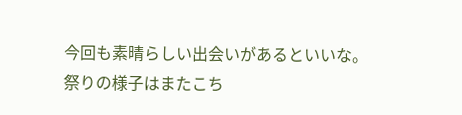今回も素晴らしい出会いがあるといいな。
祭りの様子はまたこち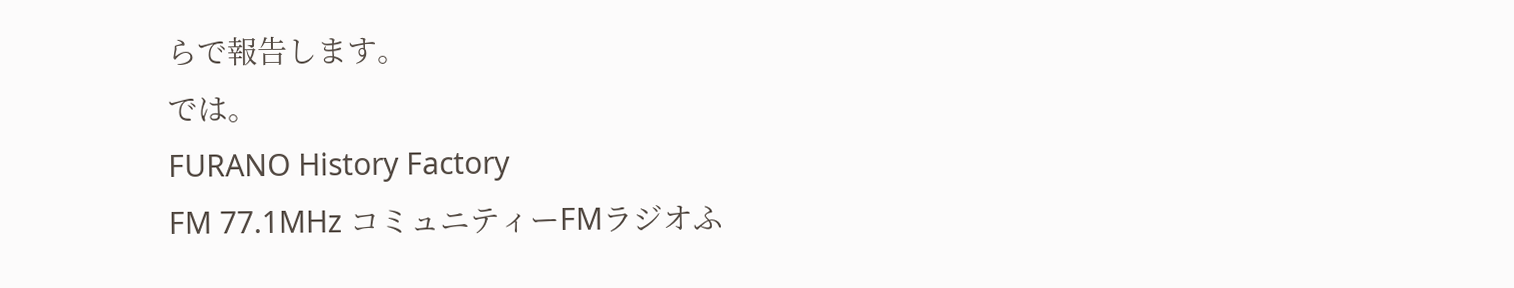らで報告します。
では。
FURANO History Factory
FM 77.1MHz コミュニティーFMラジオふ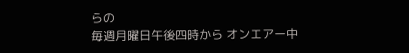らの
毎週月曜日午後四時から オンエアー中